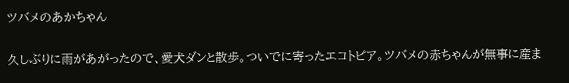ツバメのあかちゃん

久しぶりに雨があがったので、愛犬ダンと散歩。ついでに寄ったエコトピア。ツバメの赤ちゃんが無事に産ま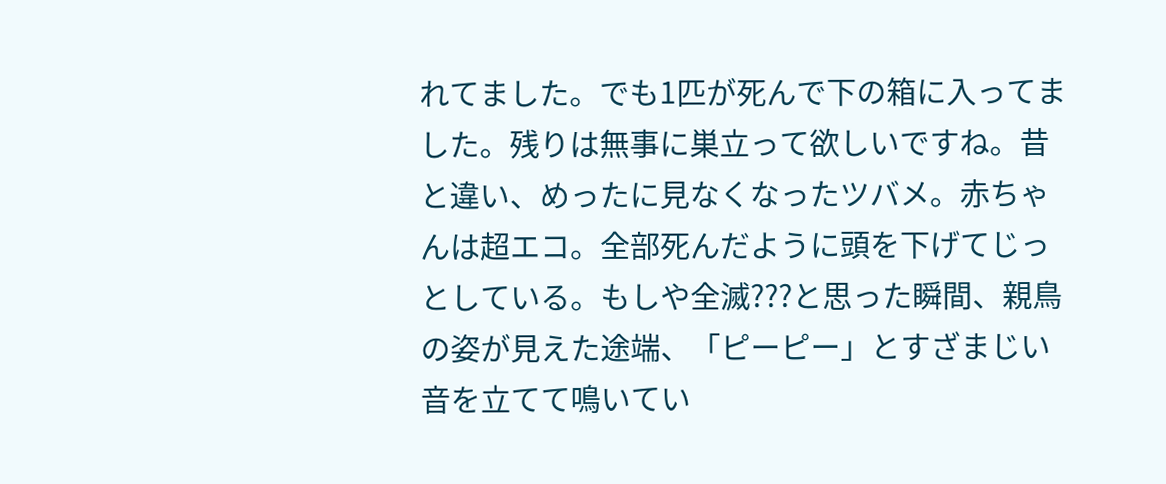れてました。でも1匹が死んで下の箱に入ってました。残りは無事に巣立って欲しいですね。昔と違い、めったに見なくなったツバメ。赤ちゃんは超エコ。全部死んだように頭を下げてじっとしている。もしや全滅???と思った瞬間、親鳥の姿が見えた途端、「ピーピー」とすざまじい音を立てて鳴いてい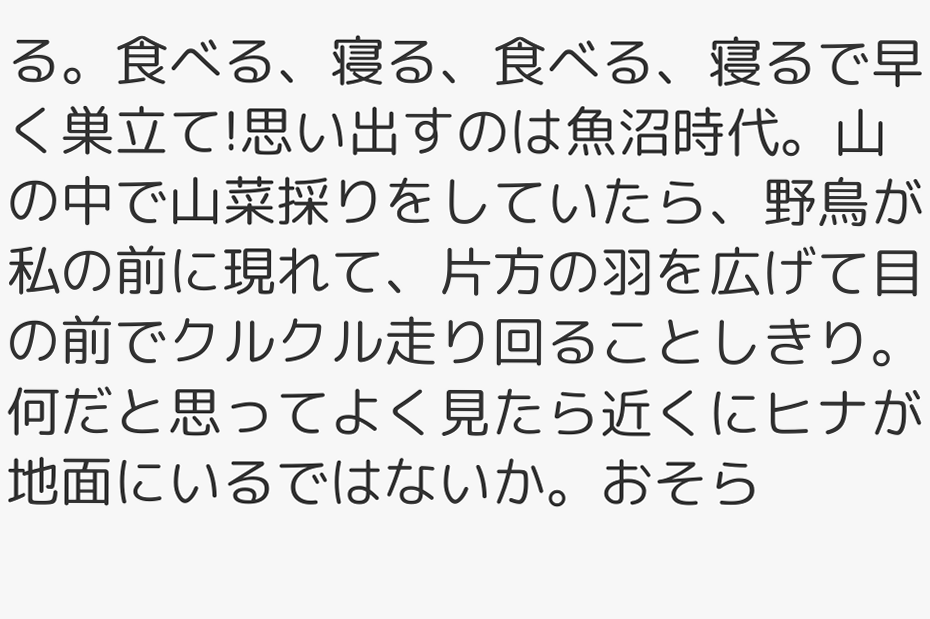る。食べる、寝る、食べる、寝るで早く巣立て!思い出すのは魚沼時代。山の中で山菜採りをしていたら、野鳥が私の前に現れて、片方の羽を広げて目の前でクルクル走り回ることしきり。何だと思ってよく見たら近くにヒナが地面にいるではないか。おそら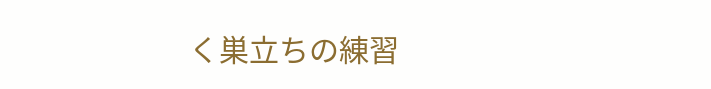く巣立ちの練習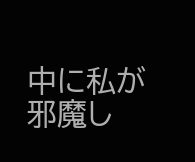中に私が邪魔し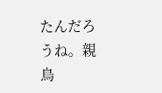たんだろうね。親鳥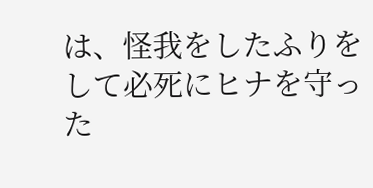は、怪我をしたふりをして必死にヒナを守った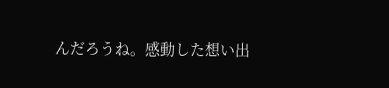んだろうね。感動した想い出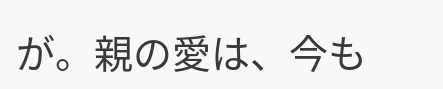が。親の愛は、今も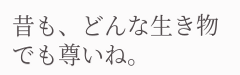昔も、どんな生き物でも尊いね。